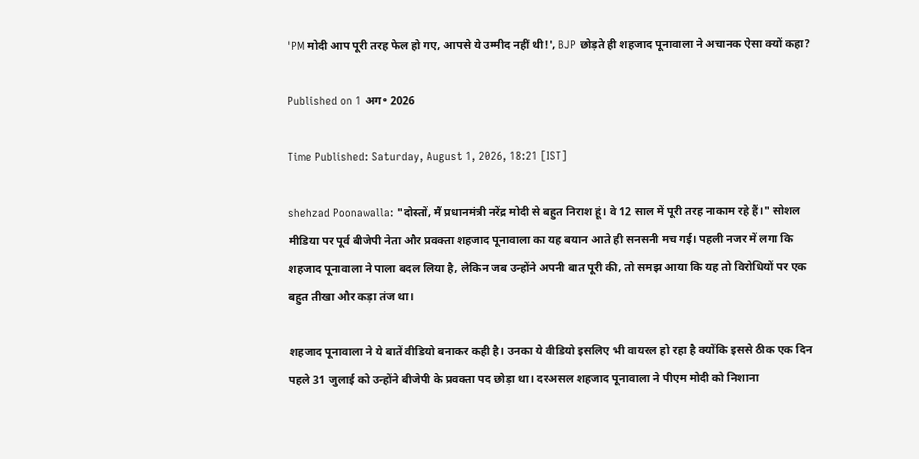'PM मोदी आप पूरी तरह फेल हो गए, आपसे ये उम्मीद नहीं थी!', BJP छोड़ते ही शहजाद पूनावाला ने अचानक ऐसा क्यों कहा?

Published on 1 अग॰ 2026

Time Published: Saturday, August 1, 2026, 18:21 [IST]

shehzad Poonawalla: "दोस्तों, मैं प्रधानमंत्री नरेंद्र मोदी से बहुत निराश हूं। वे 12 साल में पूरी तरह नाकाम रहे हैं।" सोशल मीडिया पर पूर्व बीजेपी नेता और प्रवक्ता शहजाद पूनावाला का यह बयान आते ही सनसनी मच गई। पहली नजर में लगा कि शहजाद पूनावाला ने पाला बदल लिया है, लेकिन जब उन्होंने अपनी बात पूरी की, तो समझ आया कि यह तो विरोधियों पर एक बहुत तीखा और कड़ा तंज था।

शहजाद पूनावाला ने ये बातें वीडियो बनाकर कही है। उनका ये वीडियो इसलिए भी वायरल हो रहा है क्योंकि इससे ठीक एक दिन पहले 31 जुलाई को उन्होंने बीजेपी के प्रवक्ता पद छोड़ा था। दरअसल शहजाद पूनावाला ने पीएम मोदी को निशाना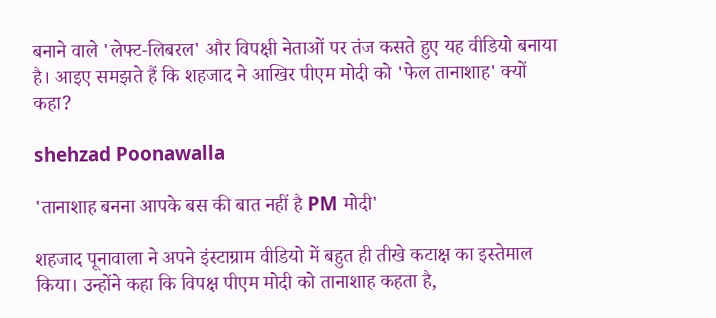बनाने वाले 'लेफ्ट-लिबरल' और विपक्षी नेताओं पर तंज कसते हुए यह वीडियो बनाया है। आइए समझते हैं कि शहजाद ने आखिर पीएम मोदी को 'फेल तानाशाह' क्यों कहा?

shehzad Poonawalla

'तानाशाह बनना आपके बस की बात नहीं है PM मोदी'

शहजाद पूनावाला ने अपने इंस्टाग्राम वीडियो में बहुत ही तीखे कटाक्ष का इस्तेमाल किया। उन्होंने कहा कि विपक्ष पीएम मोदी को तानाशाह कहता है,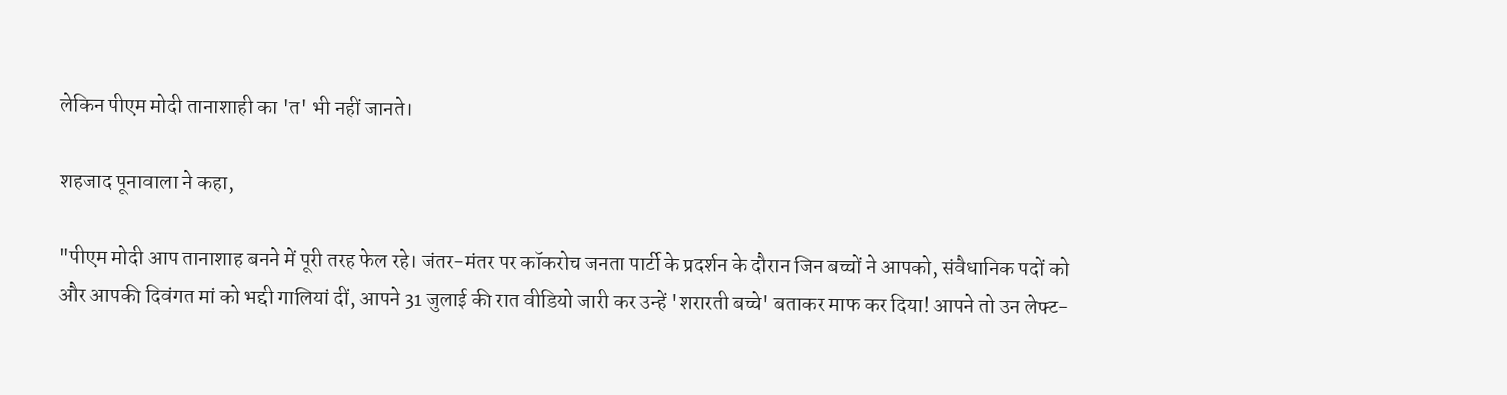लेकिन पीएम मोदी तानाशाही का 'त' भी नहीं जानते।

शहजाद पूनावाला ने कहा,

"पीएम मोदी आप तानाशाह बनने में पूरी तरह फेल रहे। जंतर-मंतर पर कॉकरोच जनता पार्टी के प्रदर्शन के दौरान जिन बच्चों ने आपको, संवैधानिक पदों को और आपकी दिवंगत मां को भद्दी गालियां दीं, आपने 31 जुलाई की रात वीडियो जारी कर उन्हें 'शरारती बच्चे' बताकर माफ कर दिया! आपने तो उन लेफ्ट-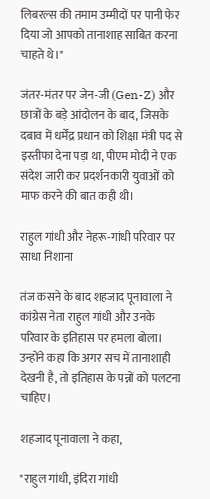लिबरल्स की तमाम उम्मीदों पर पानी फेर दिया जो आपको तानाशाह साबित करना चाहते थे।"

जंतर-मंतर पर जेन-जी (Gen-Z) और छात्रों के बड़े आंदोलन के बाद, जिसके दबाव में धर्मेंद्र प्रधान को शिक्षा मंत्री पद से इस्तीफा देना पड़ा था, पीएम मोदी ने एक संदेश जारी कर प्रदर्शनकारी युवाओं को माफ करने की बात कही थी।

राहुल गांधी और नेहरू-गांधी परिवार पर साधा निशाना

तंज कसने के बाद शहजाद पूनावाला ने कांग्रेस नेता राहुल गांधी और उनके परिवार के इतिहास पर हमला बोला। उन्होंने कहा कि अगर सच में तानाशाही देखनी है, तो इतिहास के पन्नों को पलटना चाहिए।

शहजाद पूनावाला ने कहा,

"राहुल गांधी, इंदिरा गांधी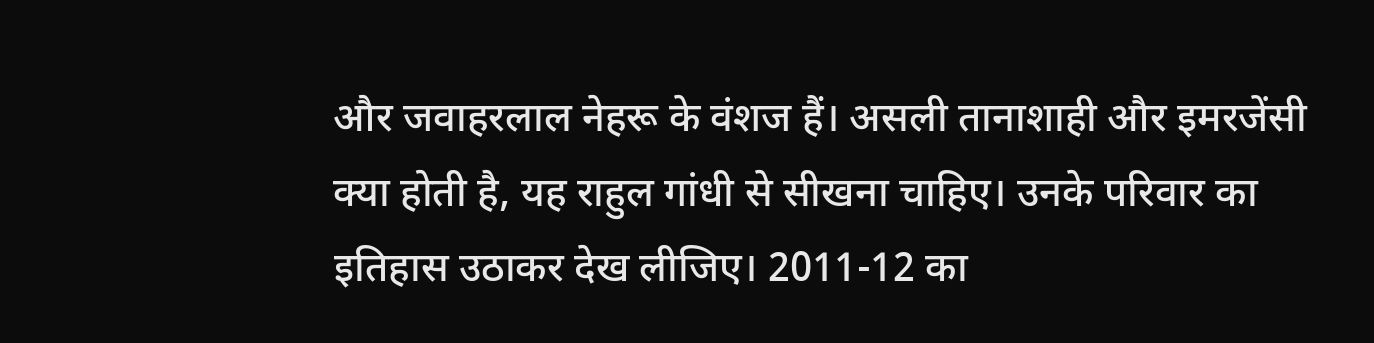और जवाहरलाल नेहरू के वंशज हैं। असली तानाशाही और इमरजेंसी क्या होती है, यह राहुल गांधी से सीखना चाहिए। उनके परिवार का इतिहास उठाकर देख लीजिए। 2011-12 का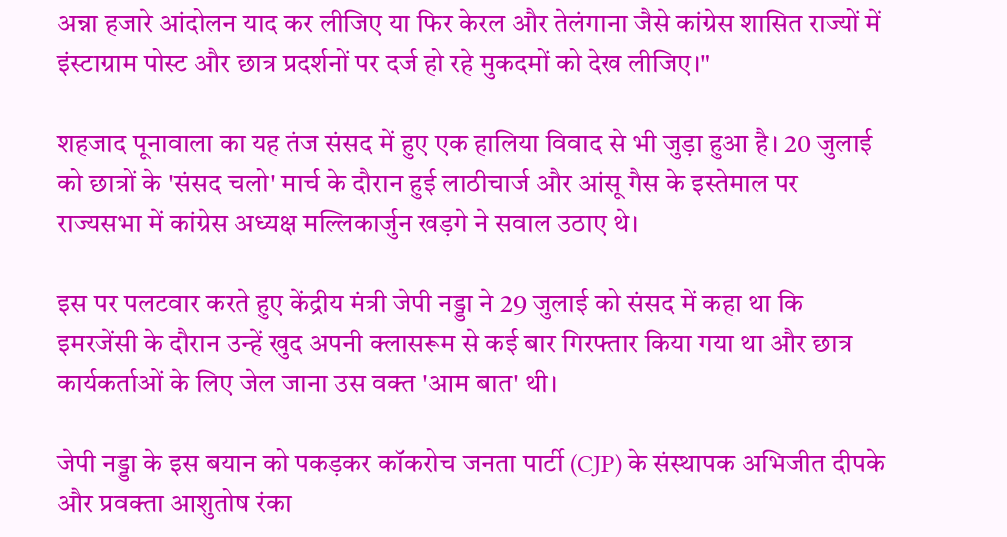अन्ना हजारे आंदोलन याद कर लीजिए या फिर केरल और तेलंगाना जैसे कांग्रेस शासित राज्यों में इंस्टाग्राम पोस्ट और छात्र प्रदर्शनों पर दर्ज हो रहे मुकदमों को देख लीजिए।"

शहजाद पूनावाला का यह तंज संसद में हुए एक हालिया विवाद से भी जुड़ा हुआ है। 20 जुलाई को छात्रों के 'संसद चलो' मार्च के दौरान हुई लाठीचार्ज और आंसू गैस के इस्तेमाल पर राज्यसभा में कांग्रेस अध्यक्ष मल्लिकार्जुन खड़गे ने सवाल उठाए थे।

इस पर पलटवार करते हुए केंद्रीय मंत्री जेपी नड्डा ने 29 जुलाई को संसद में कहा था कि इमरजेंसी के दौरान उन्हें खुद अपनी क्लासरूम से कई बार गिरफ्तार किया गया था और छात्र कार्यकर्ताओं के लिए जेल जाना उस वक्त 'आम बात' थी।

जेपी नड्डा के इस बयान को पकड़कर कॉकरोच जनता पार्टी (CJP) के संस्थापक अभिजीत दीपके और प्रवक्ता आशुतोष रंका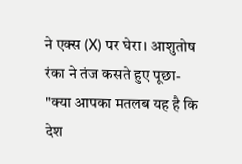ने एक्स (X) पर घेरा। आशुतोष रंका ने तंज कसते हुए पूछा- "क्या आपका मतलब यह है कि देश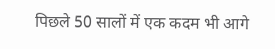पिछले 50 सालों में एक कदम भी आगे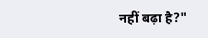नहीं बढ़ा है?"